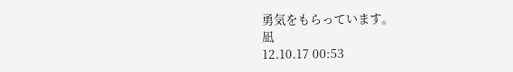勇気をもらっています。
凪
12.10.17 00:53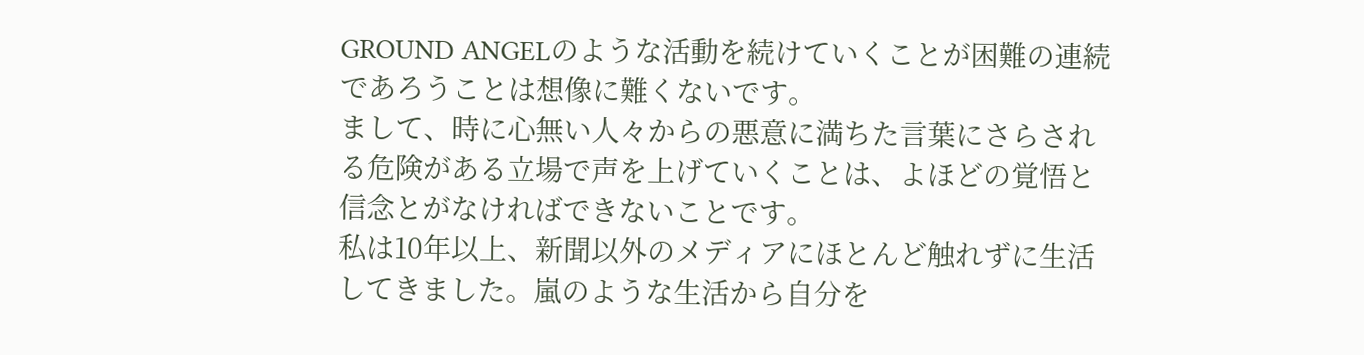GROUND ANGELのような活動を続けていくことが困難の連続であろうことは想像に難くないです。
まして、時に心無い人々からの悪意に満ちた言葉にさらされる危険がある立場で声を上げていくことは、よほどの覚悟と信念とがなければできないことです。
私は10年以上、新聞以外のメディアにほとんど触れずに生活してきました。嵐のような生活から自分を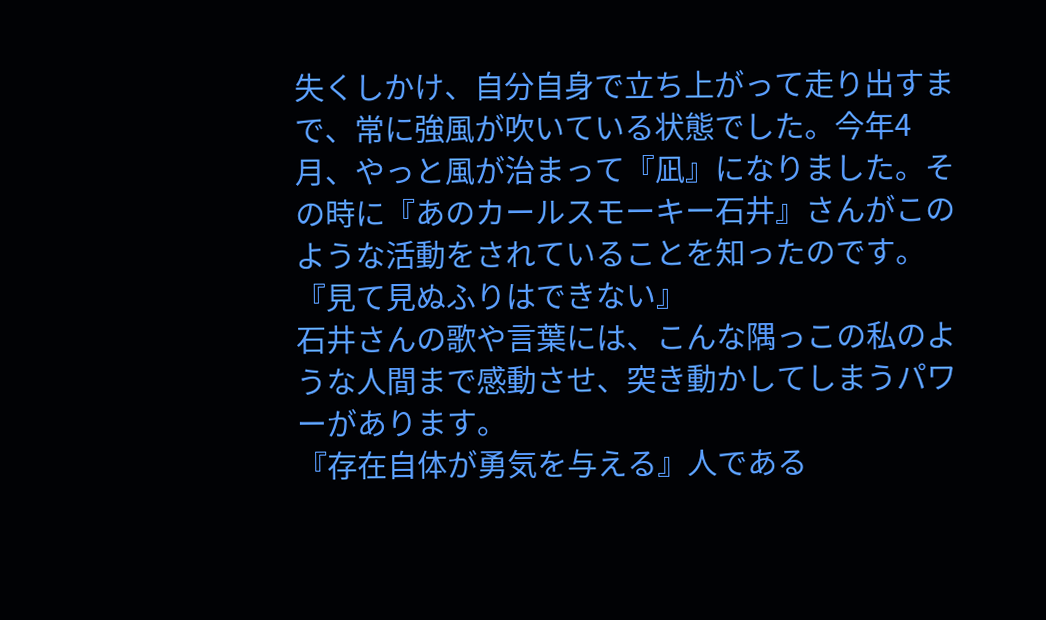失くしかけ、自分自身で立ち上がって走り出すまで、常に強風が吹いている状態でした。今年4月、やっと風が治まって『凪』になりました。その時に『あのカールスモーキー石井』さんがこのような活動をされていることを知ったのです。
『見て見ぬふりはできない』
石井さんの歌や言葉には、こんな隅っこの私のような人間まで感動させ、突き動かしてしまうパワーがあります。
『存在自体が勇気を与える』人である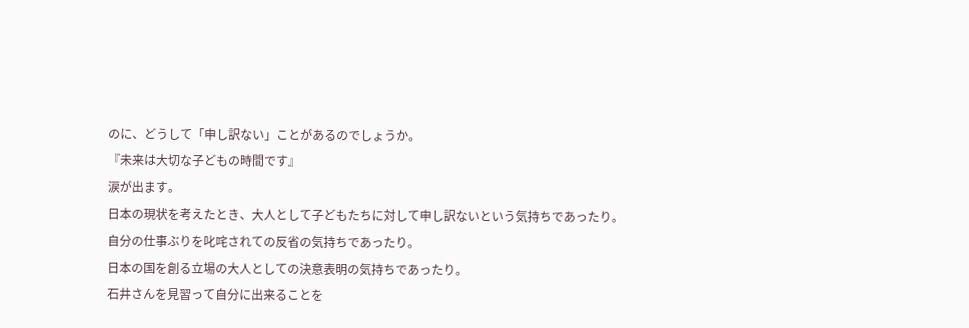のに、どうして「申し訳ない」ことがあるのでしょうか。
『未来は大切な子どもの時間です』
涙が出ます。
日本の現状を考えたとき、大人として子どもたちに対して申し訳ないという気持ちであったり。
自分の仕事ぶりを叱咤されての反省の気持ちであったり。
日本の国を創る立場の大人としての決意表明の気持ちであったり。
石井さんを見習って自分に出来ることを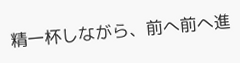精一杯しながら、前へ前へ進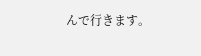んで行きます。